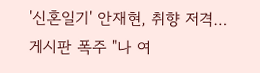'신혼일기' 안재현, 취향 저격…게시판 폭주 "나 여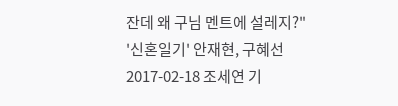잔데 왜 구님 멘트에 설레지?"
'신혼일기' 안재현, 구혜선
2017-02-18 조세연 기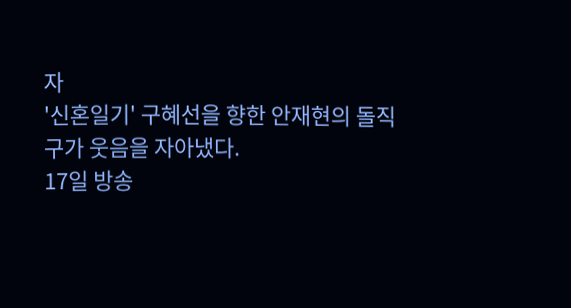자
'신혼일기' 구혜선을 향한 안재현의 돌직구가 웃음을 자아냈다.
17일 방송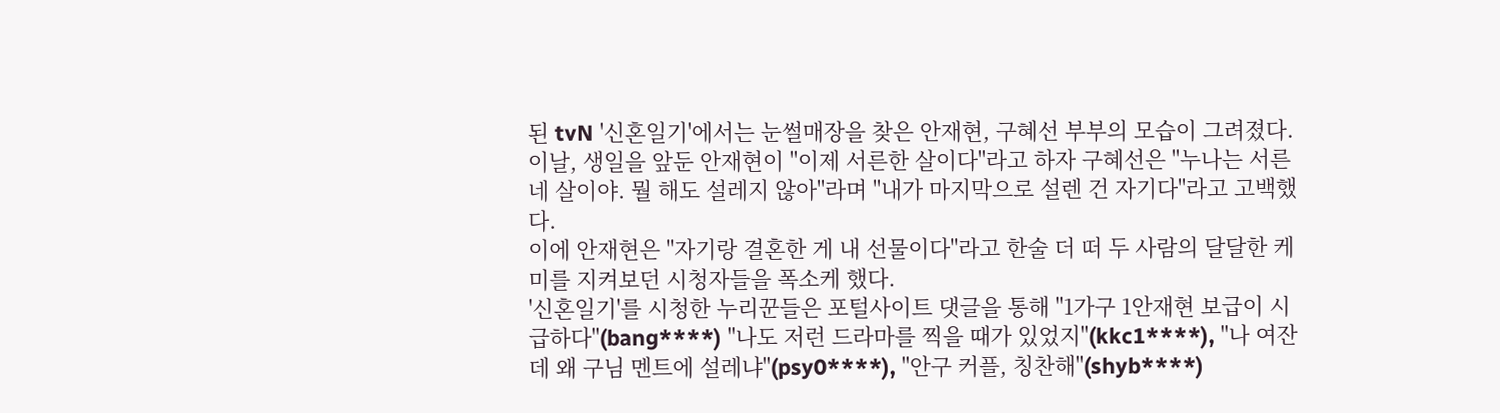된 tvN '신혼일기'에서는 눈썰매장을 찾은 안재현, 구혜선 부부의 모습이 그려졌다.
이날, 생일을 앞둔 안재현이 "이제 서른한 살이다"라고 하자 구혜선은 "누나는 서른네 살이야. 뭘 해도 설레지 않아"라며 "내가 마지막으로 설렌 건 자기다"라고 고백했다.
이에 안재현은 "자기랑 결혼한 게 내 선물이다"라고 한술 더 떠 두 사람의 달달한 케미를 지켜보던 시청자들을 폭소케 했다.
'신혼일기'를 시청한 누리꾼들은 포털사이트 댓글을 통해 "1가구 1안재현 보급이 시급하다"(bang****) "나도 저런 드라마를 찍을 때가 있었지"(kkc1****), "나 여잔데 왜 구님 멘트에 설레냐"(psy0****), "안구 커플, 칭찬해"(shyb****)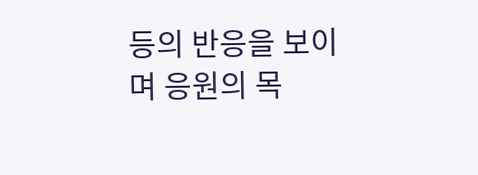등의 반응을 보이며 응원의 목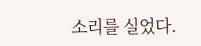소리를 실었다.